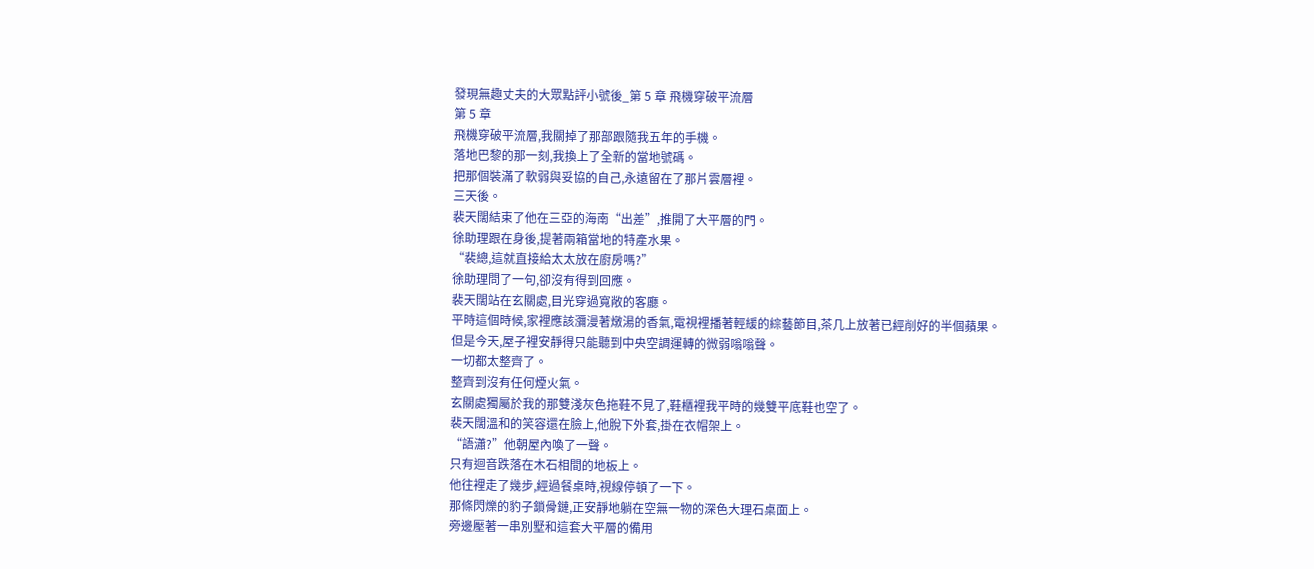發現無趣丈夫的大眾點評小號後_第 5 章 飛機穿破平流層
第 5 章
飛機穿破平流層,我關掉了那部跟隨我五年的手機。
落地巴黎的那一刻,我換上了全新的當地號碼。
把那個裝滿了軟弱與妥協的自己,永遠留在了那片雲層裡。
三天後。
裴天闊結束了他在三亞的海南“出差”,推開了大平層的門。
徐助理跟在身後,提著兩箱當地的特產水果。
“裴總,這就直接給太太放在廚房嗎?”
徐助理問了一句,卻沒有得到回應。
裴天闊站在玄關處,目光穿過寬敞的客廳。
平時這個時候,家裡應該瀰漫著燉湯的香氣,電視裡播著輕緩的綜藝節目,茶几上放著已經削好的半個蘋果。
但是今天,屋子裡安靜得只能聽到中央空調運轉的微弱嗡嗡聲。
一切都太整齊了。
整齊到沒有任何煙火氣。
玄關處獨屬於我的那雙淺灰色拖鞋不見了,鞋櫃裡我平時的幾雙平底鞋也空了。
裴天闊溫和的笑容還在臉上,他脫下外套,掛在衣帽架上。
“語瀟?”他朝屋內喚了一聲。
只有迴音跌落在木石相間的地板上。
他往裡走了幾步,經過餐桌時,視線停頓了一下。
那條閃爍的豹子鎖骨鏈,正安靜地躺在空無一物的深色大理石桌面上。
旁邊壓著一串別墅和這套大平層的備用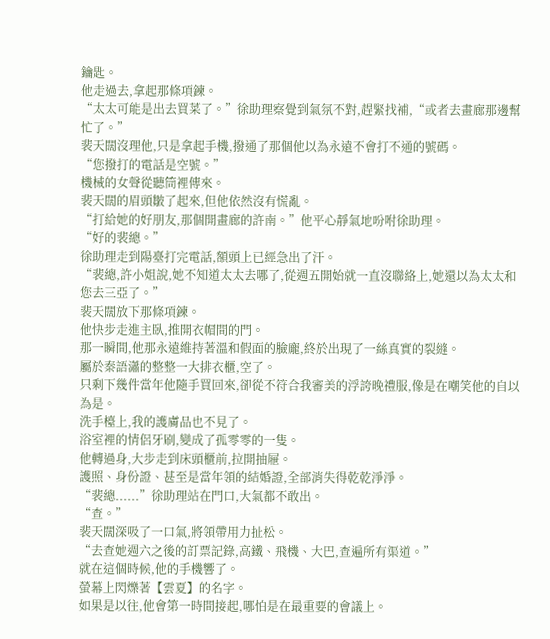鑰匙。
他走過去,拿起那條項鍊。
“太太可能是出去買菜了。”徐助理察覺到氣氛不對,趕緊找補,“或者去畫廊那邊幫忙了。”
裴天闊沒理他,只是拿起手機,撥通了那個他以為永遠不會打不通的號碼。
“您撥打的電話是空號。”
機械的女聲從聽筒裡傳來。
裴天闊的眉頭皺了起來,但他依然沒有慌亂。
“打給她的好朋友,那個開畫廊的許南。”他平心靜氣地吩咐徐助理。
“好的裴總。”
徐助理走到陽臺打完電話,額頭上已經急出了汗。
“裴總,許小姐說,她不知道太太去哪了,從週五開始就一直沒聯絡上,她還以為太太和您去三亞了。”
裴天闊放下那條項鍊。
他快步走進主臥,推開衣帽間的門。
那一瞬間,他那永遠維持著溫和假面的臉龐,終於出現了一絲真實的裂縫。
屬於秦語瀟的整整一大排衣櫃,空了。
只剩下幾件當年他隨手買回來,卻從不符合我審美的浮誇晚禮服,像是在嘲笑他的自以為是。
洗手檯上,我的護膚品也不見了。
浴室裡的情侶牙刷,變成了孤零零的一隻。
他轉過身,大步走到床頭櫃前,拉開抽屜。
護照、身份證、甚至是當年領的結婚證,全部消失得乾乾淨淨。
“裴總......”徐助理站在門口,大氣都不敢出。
“查。”
裴天闊深吸了一口氣,將領帶用力扯松。
“去查她週六之後的訂票記錄,高鐵、飛機、大巴,查遍所有渠道。”
就在這個時候,他的手機響了。
螢幕上閃爍著【雲夏】的名字。
如果是以往,他會第一時間接起,哪怕是在最重要的會議上。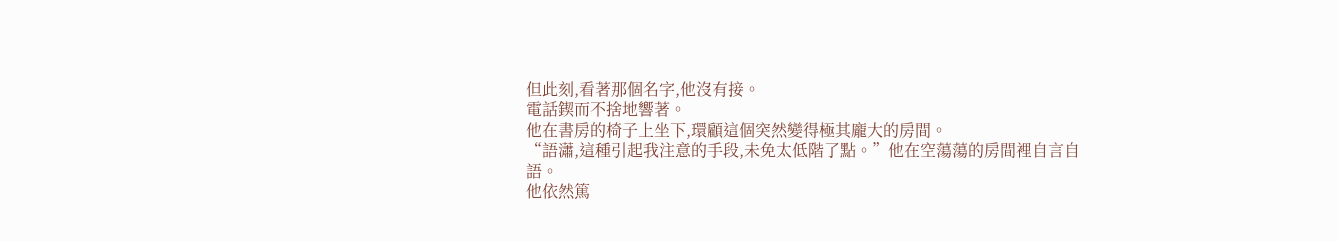但此刻,看著那個名字,他沒有接。
電話鍥而不捨地響著。
他在書房的椅子上坐下,環顧這個突然變得極其龐大的房間。
“語瀟,這種引起我注意的手段,未免太低階了點。”他在空蕩蕩的房間裡自言自語。
他依然篤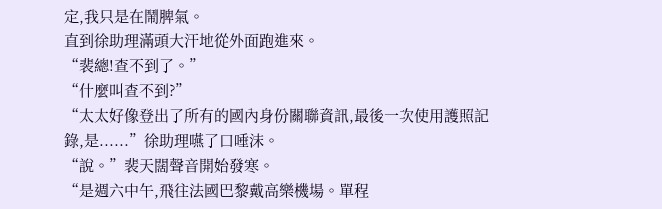定,我只是在鬧脾氣。
直到徐助理滿頭大汗地從外面跑進來。
“裴總!查不到了。”
“什麼叫查不到?”
“太太好像登出了所有的國內身份關聯資訊,最後一次使用護照記錄,是......”徐助理嚥了口唾沫。
“說。”裴天闊聲音開始發寒。
“是週六中午,飛往法國巴黎戴高樂機場。單程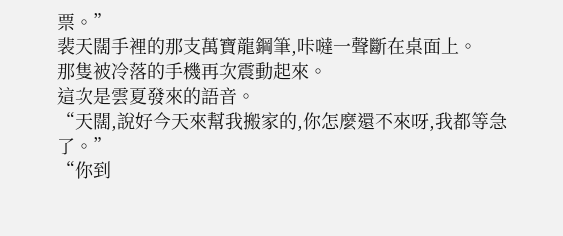票。”
裴天闊手裡的那支萬寶龍鋼筆,咔噠一聲斷在桌面上。
那隻被冷落的手機再次震動起來。
這次是雲夏發來的語音。
“天闊,說好今天來幫我搬家的,你怎麼還不來呀,我都等急了。”
“你到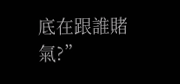底在跟誰賭氣?”